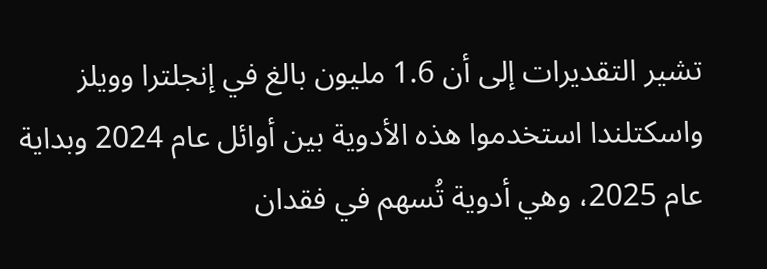تشير التقديرات إلى أن 1.6 مليون بالغ في إنجلترا وويلز واسكتلندا استخدموا هذه الأدوية بين أوائل عام 2024 وبداية عام 2025، وهي أدوية تُسهم في فقدان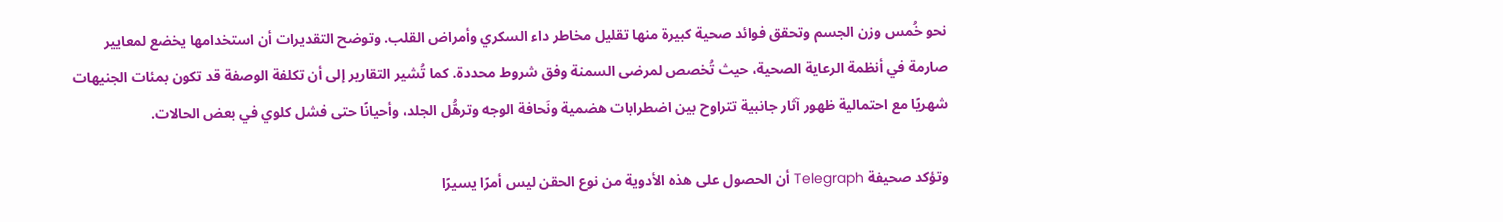نحو خُمس وزن الجسم وتحقق فوائد صحية كبيرة منها تقليل مخاطر داء السكري وأمراض القلب. وتوضح التقديرات أن استخدامها يخضع لمعايير صارمة في أنظمة الرعاية الصحية، حيث تُخصص لمرضى السمنة وفق شروط محددة. كما تُشير التقارير إلى أن تكلفة الوصفة قد تكون بمئات الجنيهات شهريًا مع احتمالية ظهور آثار جانبية تتراوح بين اضطرابات هضمية ونَحافة الوجه وترهُّل الجلد، وأحيانًا حتى فشل كلوي في بعض الحالات.

وتؤكد صحيفة Telegraph أن الحصول على هذه الأدوية من نوع الحقن ليس أمرًا يسيرًا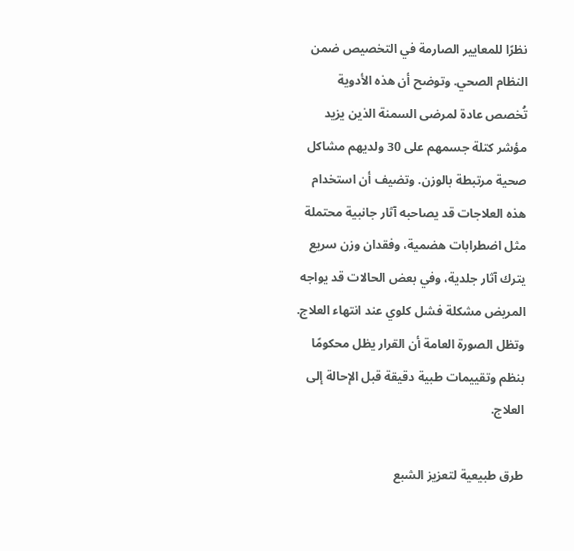نظرًا للمعايير الصارمة في التخصيص ضمن النظام الصحي. وتوضح أن هذه الأدوية تُخصص عادة لمرضى السمنة الذين يزيد مؤشر كتلة جسمهم على 30 ولديهم مشاكل صحية مرتبطة بالوزن. وتضيف أن استخدام هذه العلاجات قد يصاحبه آثار جانبية محتملة مثل اضطرابات هضمية، وفقدان وزن سريع يترك آثار جلدية، وفي بعض الحالات قد يواجه المريض مشكلة فشل كلوي عند انتهاء العلاج. وتظل الصورة العامة أن القرار يظل محكومًا بنظم وتقييمات طبية دقيقة قبل الإحالة إلى العلاج.

طرق طبيعية لتعزيز الشبع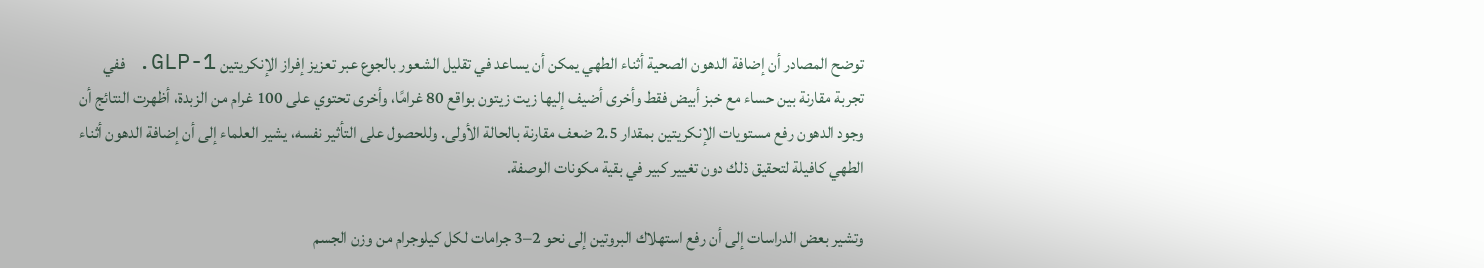توضح المصادر أن إضافة الدهون الصحية أثناء الطهي يمكن أن يساعد في تقليل الشعور بالجوع عبر تعزيز إفراز الإنكريتين GLP-1. ففي تجربة مقارنة بين حساء مع خبز أبيض فقط وأخرى أضيف إليها زيت زيتون بواقع 80 غرامًا، وأخرى تحتوي على 100 غرام من الزبدة، أظهرت النتائج أن وجود الدهون رفع مستويات الإنكريتين بمقدار 2.5 ضعف مقارنة بالحالة الأولى. وللحصول على التأثير نفسه، يشير العلماء إلى أن إضافة الدهون أثناء الطهي كافيلة لتحقيق ذلك دون تغيير كبير في بقية مكونات الوصفة.

وتشير بعض الدراسات إلى أن رفع استهلاك البروتين إلى نحو 2–3 جرامات لكل كيلوجرام من وزن الجسم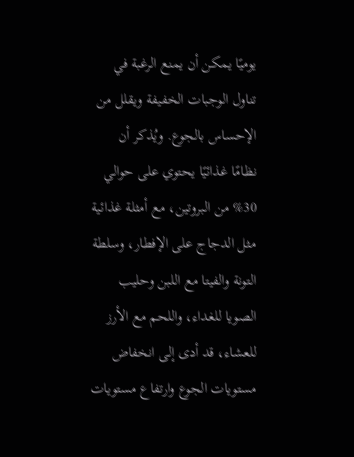يوميًا يمكن أن يمنع الرغبة في تناول الوجبات الخفيفة ويقلل من الإحساس بالجوع. ويُذكر أن نظامًا غذائيًا يحتوي على حوالي 30% من البروتين، مع أمثلة غذائية مثل الدجاج على الإفطار، وسلطة التونة والفيتا مع اللبن وحليب الصويا للغداء، واللحم مع الأرز للعشاء، قد أدى إلى انخفاض مستويات الجوع وارتفاع مستويات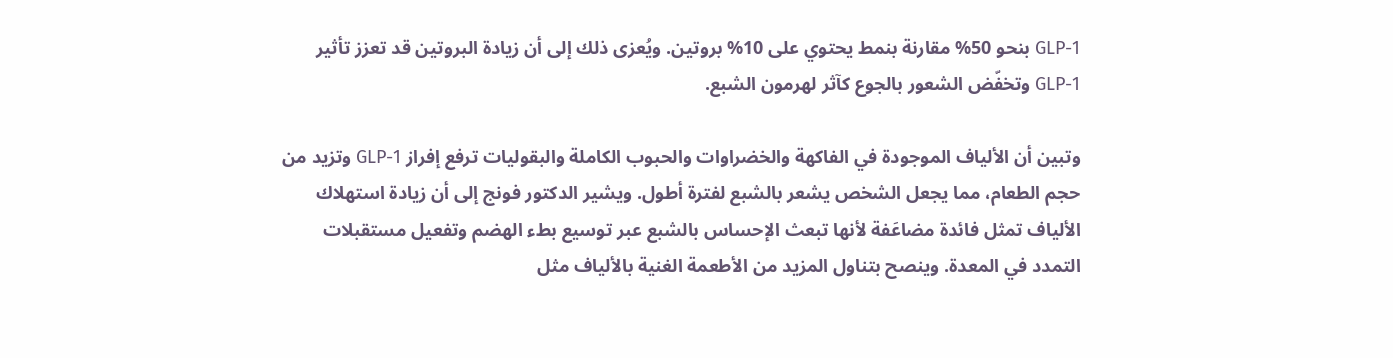GLP-1 بنحو 50% مقارنة بنمط يحتوي على 10% بروتين. ويُعزى ذلك إلى أن زيادة البروتين قد تعزز تأثير GLP-1 وتخفّض الشعور بالجوع كآثر لهرمون الشبع.

وتبين أن الألياف الموجودة في الفاكهة والخضراوات والحبوب الكاملة والبقوليات ترفع إفراز GLP-1 وتزيد من حجم الطعام، مما يجعل الشخص يشعر بالشبع لفترة أطول. ويشير الدكتور فونج إلى أن زيادة استهلاك الألياف تمثل فائدة مضاعَفة لأنها تبعث الإحساس بالشبع عبر توسيع بطء الهضم وتفعيل مستقبلات التمدد في المعدة. وينصح بتناول المزيد من الأطعمة الغنية بالألياف مثل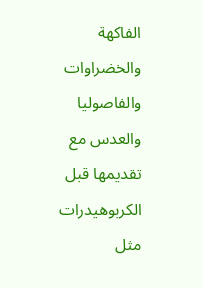الفاكهة والخضراوات والفاصوليا والعدس مع تقديمها قبل الكربوهيدرات مثل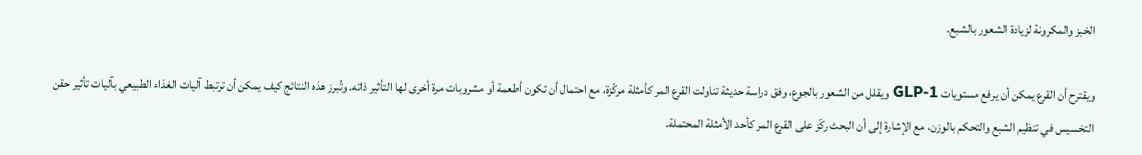الخبز والمكرونة لزيادة الشعور بالشبع.

ويقترح أن القرع يمكن أن يرفع مستويات GLP-1 ويقلل من الشعور بالجوع، وفق دراسة حديثة تناولت القرع المر كأمثلة مركّزة، مع احتمال أن تكون أطعمة أو مشروبات مرة أخرى لها التأثير ذاته. وتُبرز هذه النتائج كيف يمكن أن ترتبط آليات الغذاء الطبيعي بآليات تأثير حقن التخسيس في تنظيم الشبع والتحكم بالوزن، مع الإشارة إلى أن البحث ركّز على القرع المر كأحد الأمثلة المحتملة.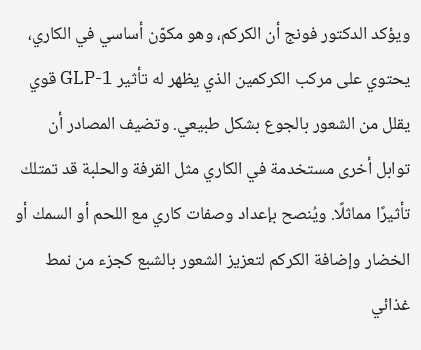ويؤكد الدكتور فونج أن الكركم، وهو مكوّن أساسي في الكاري، يحتوي على مركب الكركمين الذي يظهر له تأثير GLP-1 قوي يقلل من الشعور بالجوع بشكل طبيعي. وتضيف المصادر أن توابل أخرى مستخدمة في الكاري مثل القرفة والحلبة قد تمتلك تأثيرًا مماثلًا. ويُنصح بإعداد وصفات كاري مع اللحم أو السمك أو الخضار وإضافة الكركم لتعزيز الشعور بالشبع كجزء من نمط غذائي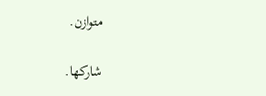متوازن.

شاركها.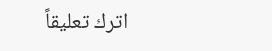اترك تعليقاً